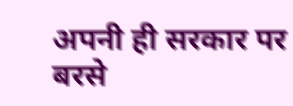अपनी ही सरकार पर बरसे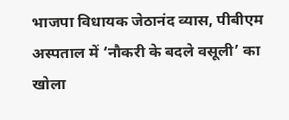भाजपा विधायक जेठानंद व्यास, पीबीएम अस्पताल में ‘नौकरी के बदले वसूली’ का खोला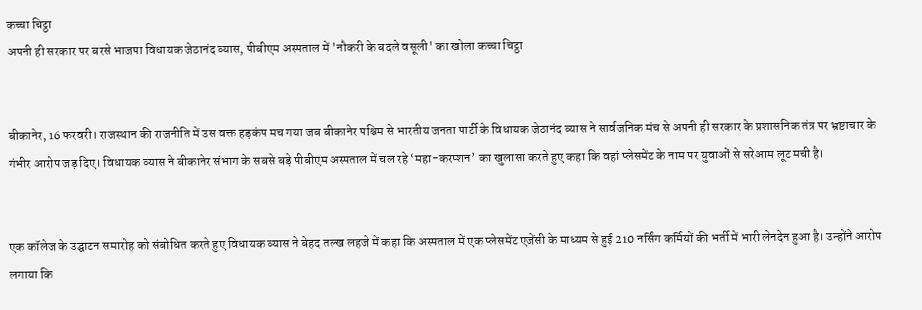कच्चा चिट्ठा
अपनी ही सरकार पर बरसे भाजपा विधायक जेठानंद व्यास, पीबीएम अस्पताल में 'नौकरी के बदले वसूली' का खोला कच्चा चिट्ठा


बीकानेर, 16 फरवरी। राजस्थान की राजनीति में उस वक्त हड़कंप मच गया जब बीकानेर पश्चिम से भारतीय जनता पार्टी के विधायक जेठानंद व्यास ने सार्वजनिक मंच से अपनी ही सरकार के प्रशासनिक तंत्र पर भ्रष्टाचार के गंभीर आरोप जड़ दिए। विधायक व्यास ने बीकानेर संभाग के सबसे बड़े पीबीएम अस्पताल में चल रहे ‘महा-करप्शन’ का खुलासा करते हुए कहा कि वहां प्लेसमेंट के नाम पर युवाओं से सरेआम लूट मची है।


एक कॉलेज के उद्घाटन समारोह को संबोधित करते हुए विधायक व्यास ने बेहद तल्ख लहजे में कहा कि अस्पताल में एक प्लेसमेंट एजेंसी के माध्यम से हुई 210 नर्सिंग कर्मियों की भर्ती में भारी लेनदेन हुआ है। उन्होंने आरोप लगाया कि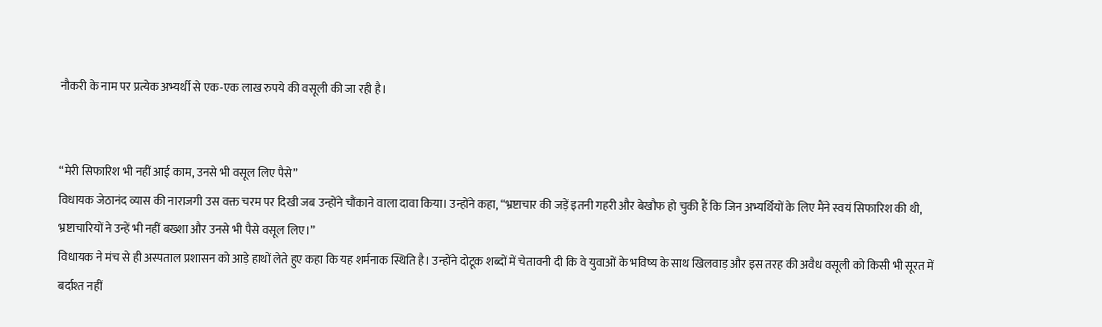नौकरी के नाम पर प्रत्येक अभ्यर्थी से एक-एक लाख रुपये की वसूली की जा रही है।


“मेरी सिफारिश भी नहीं आई काम, उनसे भी वसूल लिए पैसे”
विधायक जेठानंद व्यास की नाराजगी उस वक्त चरम पर दिखी जब उन्होंने चौंकाने वाला दावा किया। उन्होंने कहा, “भ्रष्टाचार की जड़ें इतनी गहरी और बेखौफ हो चुकी हैं कि जिन अभ्यर्थियों के लिए मैंने स्वयं सिफारिश की थी, भ्रष्टाचारियों ने उन्हें भी नहीं बख्शा और उनसे भी पैसे वसूल लिए।”
विधायक ने मंच से ही अस्पताल प्रशासन को आड़े हाथों लेते हुए कहा कि यह शर्मनाक स्थिति है। उन्होंने दोटूक शब्दों में चेतावनी दी कि वे युवाओं के भविष्य के साथ खिलवाड़ और इस तरह की अवैध वसूली को किसी भी सूरत में बर्दाश्त नहीं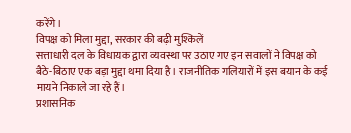करेंगे।
विपक्ष को मिला मुद्दा, सरकार की बढ़ी मुश्किलें
सत्ताधारी दल के विधायक द्वारा व्यवस्था पर उठाए गए इन सवालों ने विपक्ष को बैठे-बिठाए एक बड़ा मुद्दा थमा दिया है। राजनीतिक गलियारों में इस बयान के कई मायने निकाले जा रहे हैं।
प्रशासनिक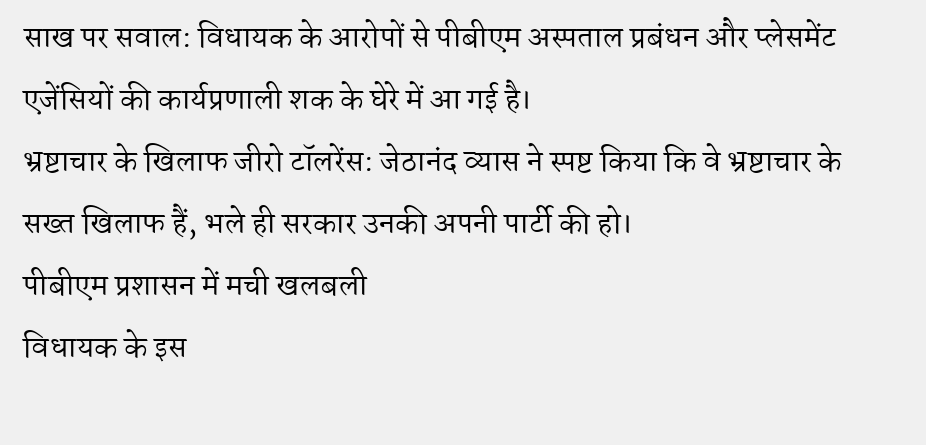साख पर सवाल: विधायक के आरोपों से पीबीएम अस्पताल प्रबंधन और प्लेसमेंट एजेंसियों की कार्यप्रणाली शक के घेरे में आ गई है।
भ्रष्टाचार के खिलाफ जीरो टॉलरेंस: जेठानंद व्यास ने स्पष्ट किया कि वे भ्रष्टाचार के सख्त खिलाफ हैं, भले ही सरकार उनकी अपनी पार्टी की हो।
पीबीएम प्रशासन में मची खलबली
विधायक के इस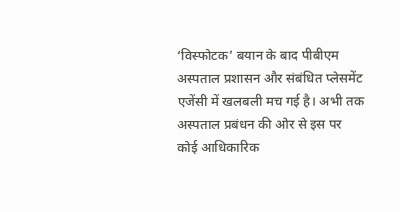‘विस्फोटक’ बयान के बाद पीबीएम अस्पताल प्रशासन और संबंधित प्लेसमेंट एजेंसी में खलबली मच गई है। अभी तक अस्पताल प्रबंधन की ओर से इस पर कोई आधिकारिक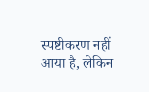स्पष्टीकरण नहीं आया है, लेकिन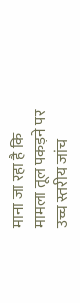माना जा रहा है कि मामला तूल पकड़ने पर उच्च स्तरीय जांच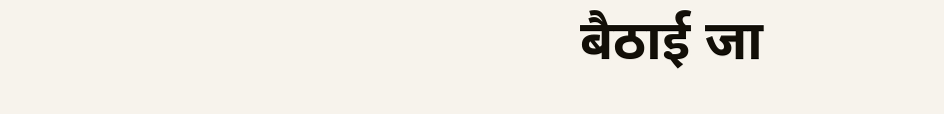बैठाई जा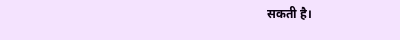सकती है।